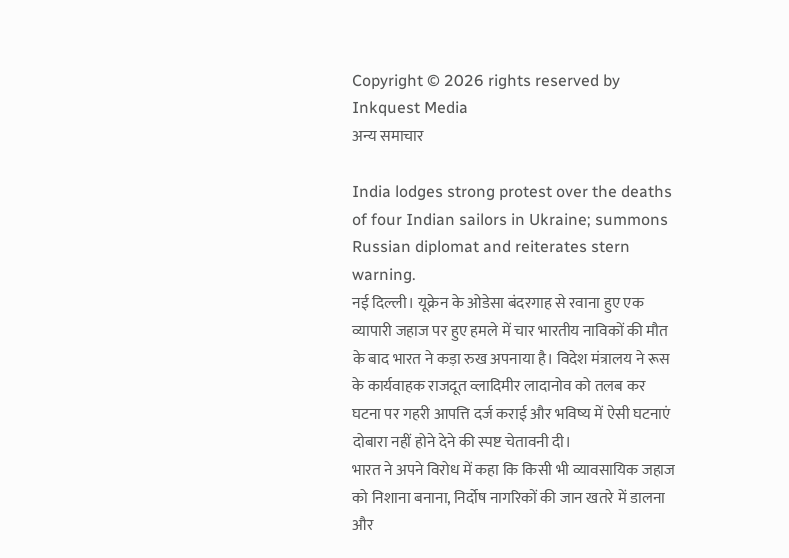Copyright © 2026 rights reserved by Inkquest Media
अन्य समाचार

India lodges strong protest over the deaths of four Indian sailors in Ukraine; summons Russian diplomat and reiterates stern warning.
नई दिल्ली। यूक्रेन के ओडेसा बंदरगाह से रवाना हुए एक व्यापारी जहाज पर हुए हमले में चार भारतीय नाविकों की मौत के बाद भारत ने कड़ा रुख अपनाया है। विदेश मंत्रालय ने रूस के कार्यवाहक राजदूत व्लादिमीर लादानोव को तलब कर घटना पर गहरी आपत्ति दर्ज कराई और भविष्य में ऐसी घटनाएं दोबारा नहीं होने देने की स्पष्ट चेतावनी दी।
भारत ने अपने विरोध में कहा कि किसी भी व्यावसायिक जहाज को निशाना बनाना, निर्दोष नागरिकों की जान खतरे में डालना और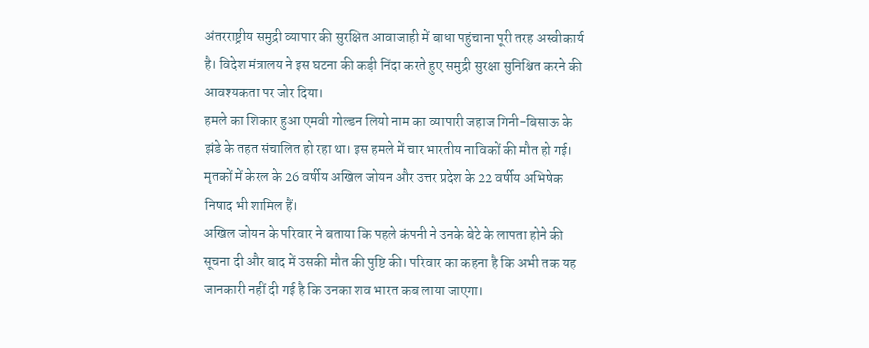अंतरराष्ट्रीय समुद्री व्यापार की सुरक्षित आवाजाही में बाधा पहुंचाना पूरी तरह अस्वीकार्य है। विदेश मंत्रालय ने इस घटना की कड़ी निंदा करते हुए समुद्री सुरक्षा सुनिश्चित करने की आवश्यकता पर जोर दिया।
हमले का शिकार हुआ एमवी गोल्डन लियो नाम का व्यापारी जहाज गिनी-बिसाऊ के झंडे के तहत संचालित हो रहा था। इस हमले में चार भारतीय नाविकों की मौत हो गई। मृतकों में केरल के 26 वर्षीय अखिल जोयन और उत्तर प्रदेश के 22 वर्षीय अभिषेक निषाद भी शामिल हैं।
अखिल जोयन के परिवार ने बताया कि पहले कंपनी ने उनके बेटे के लापता होने की सूचना दी और बाद में उसकी मौत की पुष्टि की। परिवार का कहना है कि अभी तक यह जानकारी नहीं दी गई है कि उनका शव भारत कब लाया जाएगा।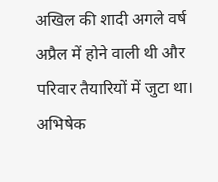अखिल की शादी अगले वर्ष अप्रैल में होने वाली थी और परिवार तैयारियों में जुटा था।
अभिषेक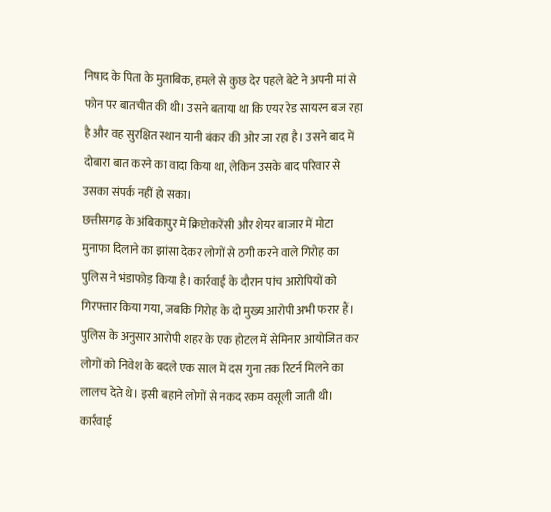निषाद के पिता के मुताबिक, हमले से कुछ देर पहले बेटे ने अपनी मां से फोन पर बातचीत की थी। उसने बताया था कि एयर रेड सायरन बज रहा है और वह सुरक्षित स्थान यानी बंकर की ओर जा रहा है। उसने बाद में दोबारा बात करने का वादा किया था, लेकिन उसके बाद परिवार से उसका संपर्क नहीं हो सका।
छत्तीसगढ़ के अंबिकापुर में क्रिप्टोकरेंसी और शेयर बाजार में मोटा मुनाफा दिलाने का झांसा देकर लोगों से ठगी करने वाले गिरोह का पुलिस ने भंडाफोड़ किया है। कार्रवाई के दौरान पांच आरोपियों को गिरफ्तार किया गया, जबकि गिरोह के दो मुख्य आरोपी अभी फरार हैं।
पुलिस के अनुसार आरोपी शहर के एक होटल में सेमिनार आयोजित कर लोगों को निवेश के बदले एक साल में दस गुना तक रिटर्न मिलने का लालच देते थे। इसी बहाने लोगों से नकद रकम वसूली जाती थी।
कार्रवाई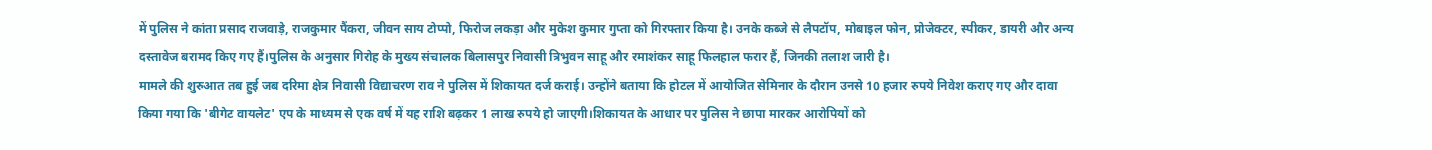में पुलिस ने कांता प्रसाद राजवाड़े, राजकुमार पैंकरा, जीवन साय टोप्पो, फिरोज लकड़ा और मुकेश कुमार गुप्ता को गिरफ्तार किया है। उनके कब्जे से लैपटॉप, मोबाइल फोन, प्रोजेक्टर, स्पीकर, डायरी और अन्य दस्तावेज बरामद किए गए हैं।पुलिस के अनुसार गिरोह के मुख्य संचालक बिलासपुर निवासी त्रिभुवन साहू और रमाशंकर साहू फिलहाल फरार हैं, जिनकी तलाश जारी है।
मामले की शुरुआत तब हुई जब दरिमा क्षेत्र निवासी विद्याचरण राव ने पुलिस में शिकायत दर्ज कराई। उन्होंने बताया कि होटल में आयोजित सेमिनार के दौरान उनसे 10 हजार रुपये निवेश कराए गए और दावा किया गया कि 'बीगेट वायलेट' एप के माध्यम से एक वर्ष में यह राशि बढ़कर 1 लाख रुपये हो जाएगी।शिकायत के आधार पर पुलिस ने छापा मारकर आरोपियों को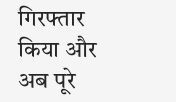गिरफ्तार किया और अब पूरे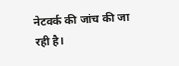नेटवर्क की जांच की जा रही है।